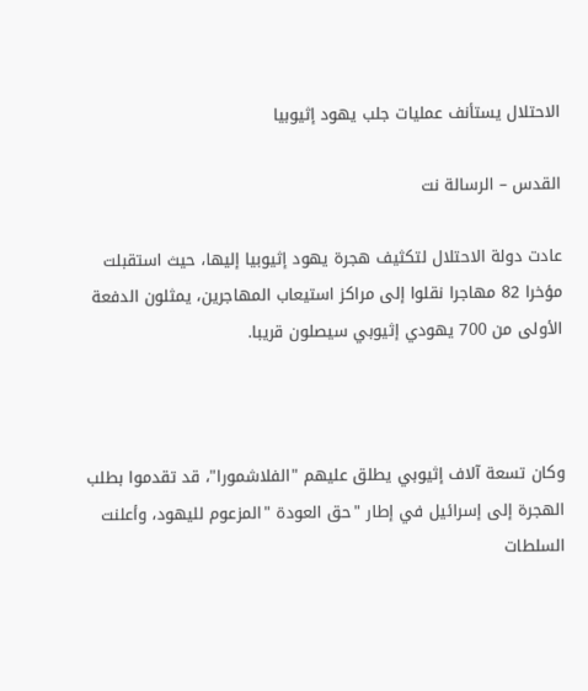الاحتلال يستأنف عمليات جلب يهود إثيوبيا

القدس – الرسالة نت

عادت دولة الاحتلال لتكثيف هجرة يهود إثيوبيا إليها، حيث استقبلت مؤخرا 82 مهاجرا نقلوا إلى مراكز استيعاب المهاجرين، يمثلون الدفعة الأولى من 700 يهودي إثيوبي سيصلون قريبا.



وكان تسعة آلاف إثيوبي يطلق عليهم "الفلاشمورا"، قد تقدموا بطلب الهجرة إلى إسرائيل في إطار "حق العودة "المزعوم لليهود، وأعلنت السلطات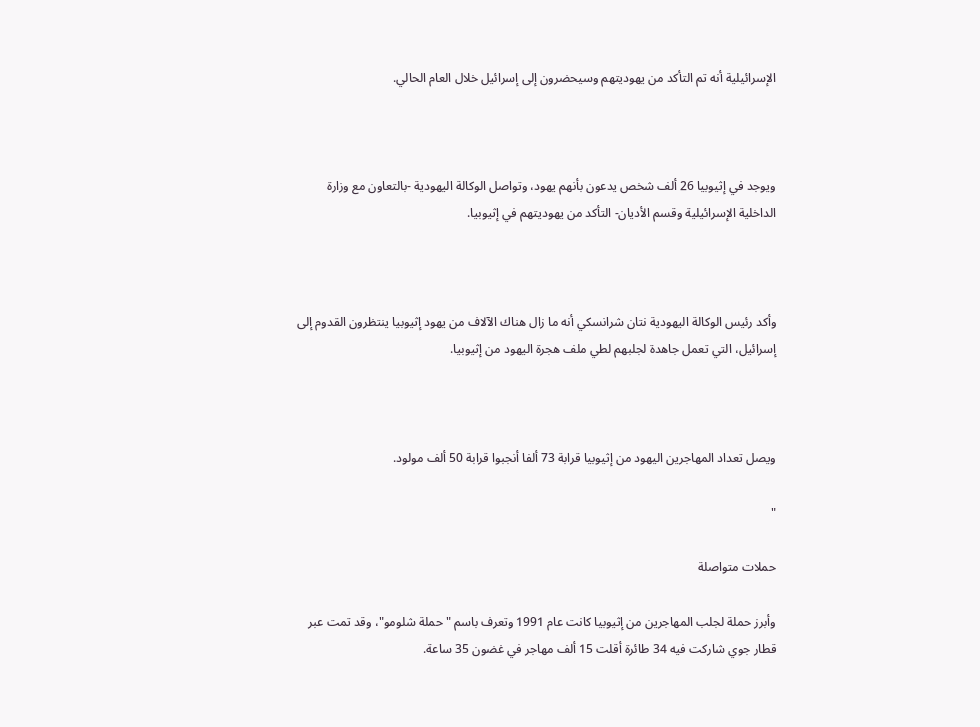الإسرائيلية أنه تم التأكد من يهوديتهم وسيحضرون إلى إسرائيل خلال العام الحالي.



ويوجد في إثيوبيا 26 ألف شخص يدعون بأنهم يهود، وتواصل الوكالة اليهودية -بالتعاون مع وزارة الداخلية الإسرائيلية وقسم الأديان- التأكد من يهوديتهم في إثيوبيا.



وأكد رئيس الوكالة اليهودية نتان شرانسكي أنه ما زال هناك الآلاف من يهود إثيوبيا ينتظرون القدوم إلى إسرائيل، التي تعمل جاهدة لجلبهم لطي ملف هجرة اليهود من إثيوبيا.



ويصل تعداد المهاجرين اليهود من إثيوبيا قرابة 73 ألفا أنجبوا قرابة 50 ألف مولود.

"

حملات متواصلة

وأبرز حملة لجلب المهاجرين من إثيوبيا كانت عام 1991 وتعرف باسم "حملة شلومو"، وقد تمت عبر قطار جوي شاركت فيه 34 طائرة أقلت 15 ألف مهاجر في غضون 35 ساعة.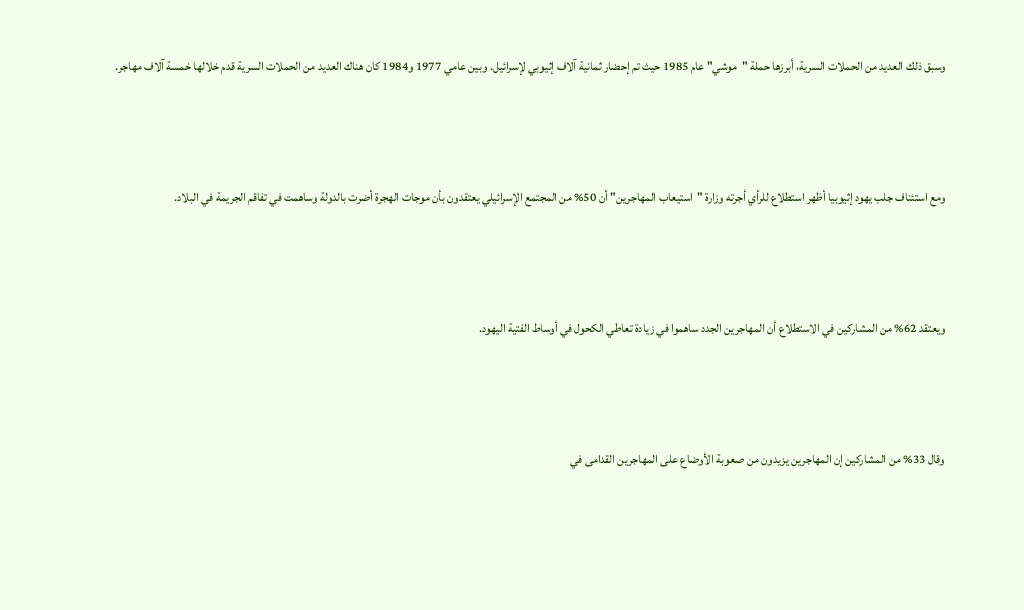وسبق ذلك العديد من الحملات السرية، أبرزها حملة "موشي" عام 1985 حيث تم إحضار ثمانية آلاف إثيوبي لإسرائيل. وبين عامي 1977 و1984 كان هناك العديد من الحملات السرية قدم خلالها خمسة آلاف مهاجر.



ومع استئناف جلب يهود إثيوبيا أظهر استطلاع للرأي أجرته وزارة "استيعاب المهاجرين" أن 50% من المجتمع الإسرائيلي يعتقدون بأن موجات الهجرة أضرت بالدولة وساهمت في تفاقم الجريمة في البلاد.



ويعتقد 62% من المشاركين في الاستطلاع أن المهاجرين الجدد ساهموا في زيادة تعاطي الكحول في أوساط الفتية اليهود.



وقال 33% من المشاركين إن المهاجرين يزيدون من صعوبة الأوضاع على المهاجرين القدامى في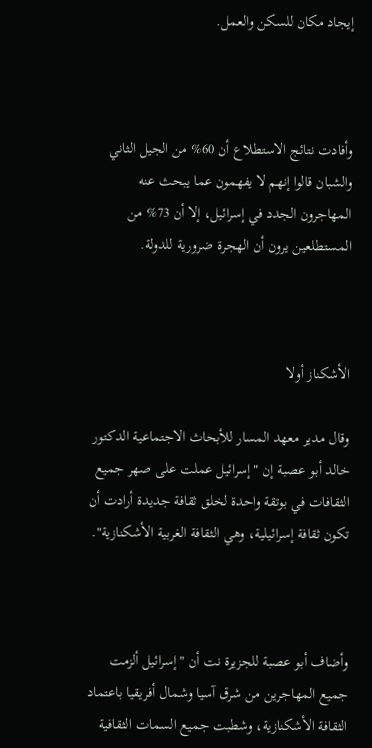إيجاد مكان للسكن والعمل.



وأفادت نتائج الاستطلاع أن 60% من الجيل الثاني والشبان قالوا إنهم لا يفهمون عما يبحث عنه المهاجرون الجدد في إسرائيل، إلا أن 73% من المستطلعين يرون أن الهجرة ضرورية للدولة.



الأشكناز أولا

وقال مدير معهد المسار للأبحاث الاجتماعية الدكتور خالد أبو عصبة إن "إسرائيل عملت على صهر جميع الثقافات في بوتقة واحدة لخلق ثقافة جديدة أرادت أن تكون ثقافة إسرائيلية، وهي الثقافة الغربية الأشكنازية".



وأضاف أبو عصبة للجزيرة نت أن "إسرائيل ألزمت جميع المهاجرين من شرق آسيا وشمال أفريقيا باعتماد الثقافة الأشكنازية، وشطبت جميع السمات الثقافية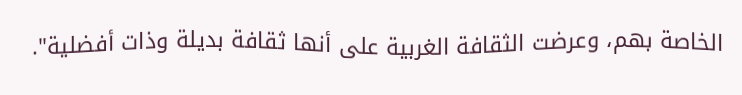الخاصة بهم، وعرضت الثقافة الغربية على أنها ثقافة بديلة وذات أفضلية".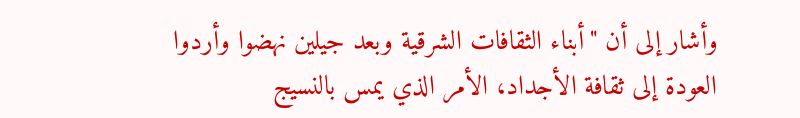وأشار إلى أن "أبناء الثقافات الشرقية وبعد جيلين نهضوا وأردوا العودة إلى ثقافة الأجداد، الأمر الذي يمس بالنسيج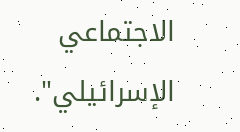الاجتماعي الإسرائيلي".